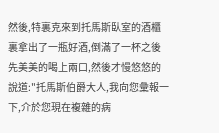然後,特裏克來到托馬斯臥室的酒櫃裏拿出了一瓶好酒,倒滿了一杯之後先美美的喝上兩口,然後才慢悠悠的說道:"托馬斯伯爵大人,我向您彙報一下,介於您現在複雜的病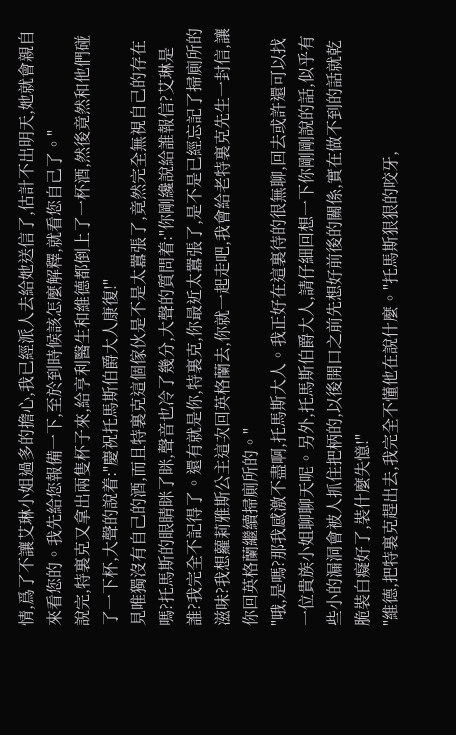情,爲了不讓艾琳小姐過多的擔心,我已經派人去給她送信了,估計不出明天,她就會親自來看您的。我先給您報備一下,至於到時候該怎麼解釋,就看您自己了。"
說完,特裏克又拿出兩隻杯子來,給亨利醫生和維德都倒上了一杯酒,然後竟然和他們碰了一下杯,大聲的說着:"慶祝托馬斯伯爵大人康復!"
見唯獨沒有自己的酒,而且特裏克這個傢伙是不是太囂張了,竟然完全無視自己的存在嗎?托馬斯的眼睛眯了眯,聲音也冷了幾分,大聲的質問着:"你剛纔說給誰報信?艾琳是誰?我完全不記得了。還有就是你,特裏克,你最近太囂張了,是不是已經忘記了掃廁所的滋味?我想蘿莉雅斯公主這次回英格蘭去,你就一起走吧,我會給老特裏克先生一封信,讓你回英格蘭繼續掃廁所的。"
"哦,是嗎?那我感激不盡啊,托馬斯大人。我正好在這裏待的很無聊,回去或許還可以找一位貴族小姐聊聊天呢。另外,托馬斯伯爵大人,請仔細回想一下你剛剛說的話,似乎有些小的漏洞會被人抓住把柄的,以後開口之前先想好前後的關係,實在做不到的話就乾脆裝白癡好了,裝什麼失憶!"
"維德,把特裏克趕出去,我完全不懂他在說什麼。"托馬斯狠狠的咬牙,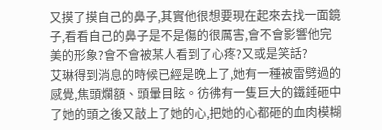又摸了摸自己的鼻子,其實他很想要現在起來去找一面鏡子,看看自己的鼻子是不是傷的很厲害,會不會影響他完美的形象?會不會被某人看到了心疼?又或是笑話?
艾琳得到消息的時候已經是晚上了,她有一種被雷劈過的感覺,焦頭爛額、頭暈目眩。彷彿有一隻巨大的鐵錘砸中了她的頭之後又敲上了她的心,把她的心都砸的血肉模糊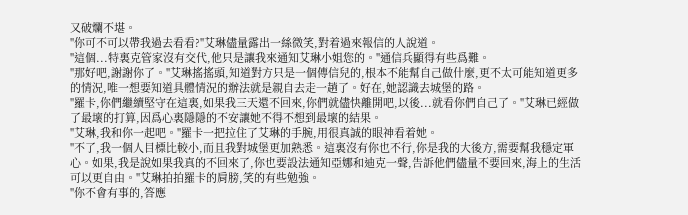又破爛不堪。
"你可不可以帶我過去看看?"艾琳儘量露出一絲微笑,對着過來報信的人說道。
"這個...特裏克管家沒有交代,他只是讓我來通知艾琳小姐您的。"通信兵顯得有些爲難。
"那好吧,謝謝你了。"艾琳搖搖頭,知道對方只是一個傳信兒的,根本不能幫自己做什麼,更不太可能知道更多的情況,唯一想要知道具體情況的辦法就是親自去走一趟了。好在,她認識去城堡的路。
"羅卡,你們繼續堅守在這裏,如果我三天還不回來,你們就儘快離開吧,以後...就看你們自己了。"艾琳已經做了最壞的打算,因爲心裏隱隱的不安讓她不得不想到最壞的結果。
"艾琳,我和你一起吧。"羅卡一把拉住了艾琳的手腕,用很真誠的眼神看着她。
"不了,我一個人目標比較小,而且我對城堡更加熟悉。這裏沒有你也不行,你是我的大後方,需要幫我穩定軍心。如果,我是說如果我真的不回來了,你也要設法通知亞娜和迪克一聲,告訴他們儘量不要回來,海上的生活可以更自由。"艾琳拍拍羅卡的肩膀,笑的有些勉強。
"你不會有事的,答應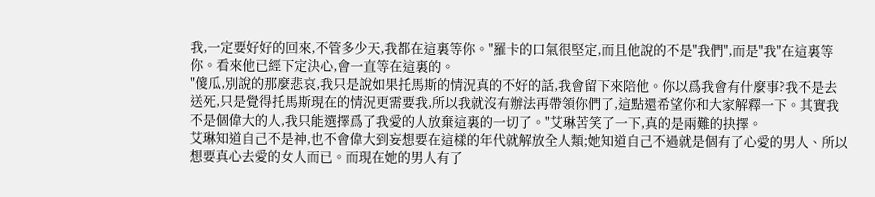我,一定要好好的回來,不管多少天,我都在這裏等你。"羅卡的口氣很堅定,而且他說的不是"我們",而是"我"在這裏等你。看來他已經下定決心,會一直等在這裏的。
"傻瓜,別說的那麼悲哀,我只是說如果托馬斯的情況真的不好的話,我會留下來陪他。你以爲我會有什麼事?我不是去送死,只是覺得托馬斯現在的情況更需要我,所以我就沒有辦法再帶領你們了,這點還希望你和大家解釋一下。其實我不是個偉大的人,我只能選擇爲了我愛的人放棄這裏的一切了。"艾琳苦笑了一下,真的是兩難的抉擇。
艾琳知道自己不是神,也不會偉大到妄想要在這樣的年代就解放全人類;她知道自己不過就是個有了心愛的男人、所以想要真心去愛的女人而已。而現在她的男人有了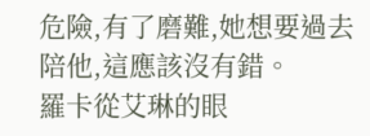危險,有了磨難,她想要過去陪他,這應該沒有錯。
羅卡從艾琳的眼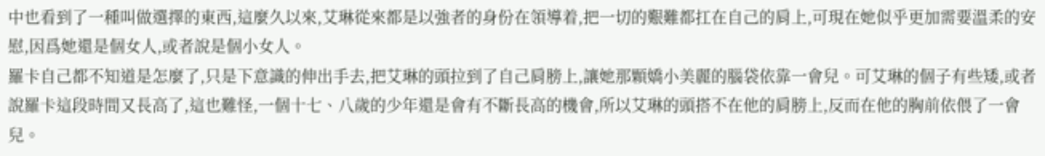中也看到了一種叫做選擇的東西,這麼久以來,艾琳從來都是以強者的身份在領導着,把一切的艱難都扛在自己的肩上,可現在她似乎更加需要溫柔的安慰,因爲她還是個女人,或者說是個小女人。
羅卡自己都不知道是怎麼了,只是下意識的伸出手去,把艾琳的頭拉到了自己肩膀上,讓她那顆嬌小美麗的腦袋依靠一會兒。可艾琳的個子有些矮,或者說羅卡這段時間又長高了,這也難怪,一個十七、八歲的少年還是會有不斷長高的機會,所以艾琳的頭搭不在他的肩膀上,反而在他的胸前依偎了一會兒。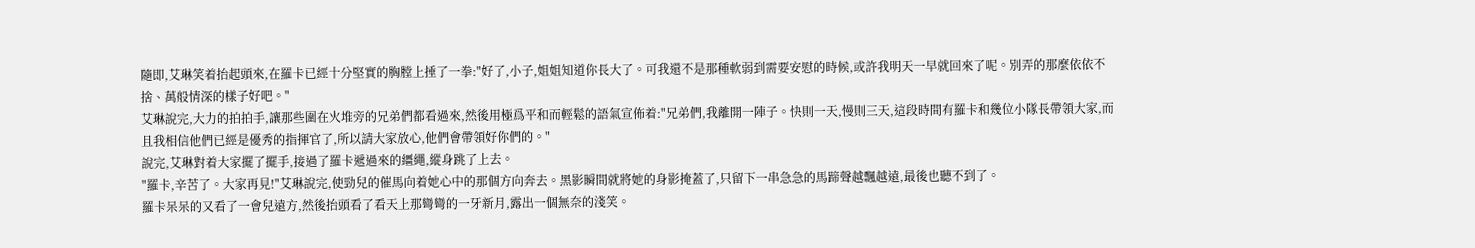隨即,艾琳笑着抬起頭來,在羅卡已經十分堅實的胸膛上捶了一拳:"好了,小子,姐姐知道你長大了。可我還不是那種軟弱到需要安慰的時候,或許我明天一早就回來了呢。別弄的那麼依依不捨、萬般情深的樣子好吧。"
艾琳說完,大力的拍拍手,讓那些圍在火堆旁的兄弟們都看過來,然後用極爲平和而輕鬆的語氣宣佈着:"兄弟們,我離開一陣子。快則一天,慢則三天,這段時間有羅卡和幾位小隊長帶領大家,而且我相信他們已經是優秀的指揮官了,所以請大家放心,他們會帶領好你們的。"
說完,艾琳對着大家擺了擺手,接過了羅卡遞過來的繮繩,縱身跳了上去。
"羅卡,辛苦了。大家再見!"艾琳說完,使勁兒的催馬向着她心中的那個方向奔去。黑影瞬間就將她的身影掩蓋了,只留下一串急急的馬蹄聲越飄越遠,最後也聽不到了。
羅卡呆呆的又看了一會兒遠方,然後抬頭看了看天上那彎彎的一牙新月,露出一個無奈的淺笑。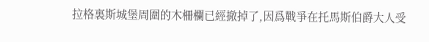拉格裏斯城堡周圍的木柵欄已經撤掉了,因爲戰爭在托馬斯伯爵大人受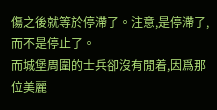傷之後就等於停滯了。注意,是停滯了,而不是停止了。
而城堡周圍的士兵卻沒有閒着,因爲那位美麗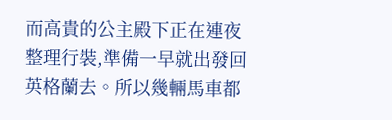而高貴的公主殿下正在連夜整理行裝,準備一早就出發回英格蘭去。所以幾輛馬車都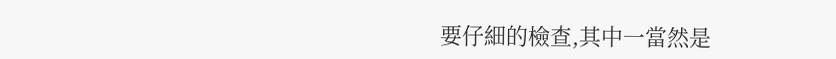要仔細的檢查,其中一當然是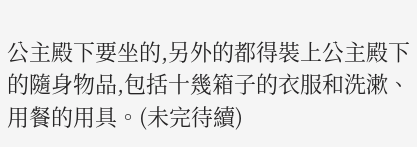公主殿下要坐的,另外的都得裝上公主殿下的隨身物品,包括十幾箱子的衣服和洗漱、用餐的用具。(未完待續)